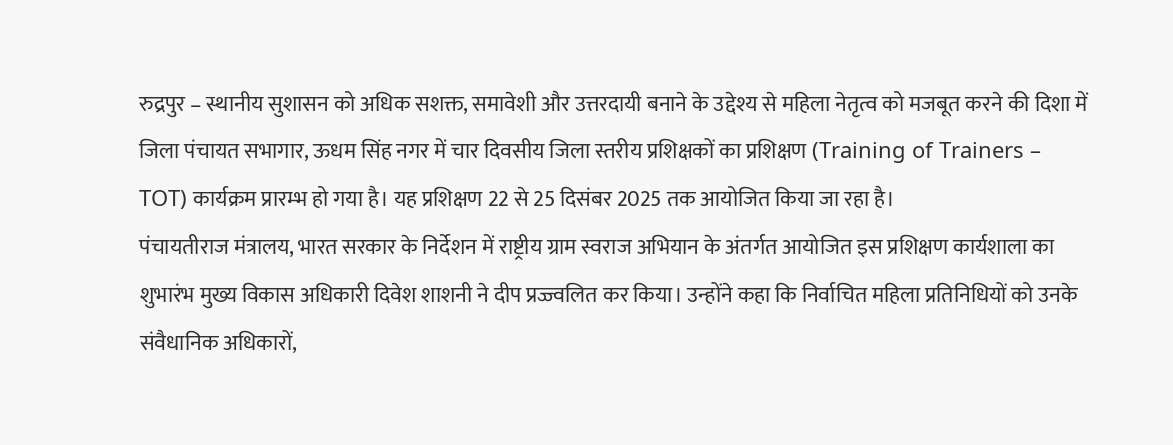रुद्रपुर – स्थानीय सुशासन को अधिक सशक्त, समावेशी और उत्तरदायी बनाने के उद्देश्य से महिला नेतृत्व को मजबूत करने की दिशा में जिला पंचायत सभागार, ऊधम सिंह नगर में चार दिवसीय जिला स्तरीय प्रशिक्षकों का प्रशिक्षण (Training of Trainers – TOT) कार्यक्रम प्रारम्भ हो गया है। यह प्रशिक्षण 22 से 25 दिसंबर 2025 तक आयोजित किया जा रहा है।
पंचायतीराज मंत्रालय, भारत सरकार के निर्देशन में राष्ट्रीय ग्राम स्वराज अभियान के अंतर्गत आयोजित इस प्रशिक्षण कार्यशाला का शुभारंभ मुख्य विकास अधिकारी दिवेश शाशनी ने दीप प्रज्ज्वलित कर किया। उन्होंने कहा कि निर्वाचित महिला प्रतिनिधियों को उनके संवैधानिक अधिकारों,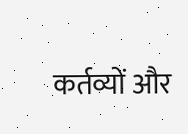कर्तव्यों और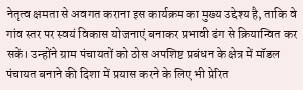नेतृत्व क्षमता से अवगत कराना इस कार्यक्रम का मुख्य उद्देश्य है, ताकि वे गांव स्तर पर स्वयं विकास योजनाएं बनाकर प्रभावी ढंग से क्रियान्वित कर सकें। उन्होंने ग्राम पंचायतों को ठोस अपशिष्ट प्रबंधन के क्षेत्र में मॉडल पंचायत बनाने की दिशा में प्रयास करने के लिए भी प्रेरित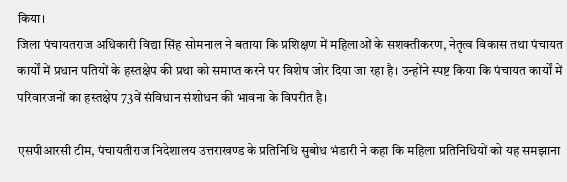किया।
जिला पंचायतराज अधिकारी विद्या सिंह सोमनाल ने बताया कि प्रशिक्षण में महिलाओं के सशक्तीकरण, नेतृत्व विकास तथा पंचायत कार्यों में प्रधान पतियों के हस्तक्षेप की प्रथा को समाप्त करने पर विशेष जोर दिया जा रहा है। उन्होंने स्पष्ट किया कि पंचायत कार्यों में परिवारजनों का हस्तक्षेप 73वें संविधान संशोधन की भावना के विपरीत है।

एसपीआरसी टीम, पंचायतीराज निदेशालय उत्तराखण्ड के प्रतिनिधि सुबोध भंडारी ने कहा कि महिला प्रतिनिधियों को यह समझाना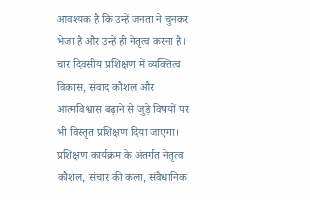आवश्यक है कि उन्हें जनता ने चुनकर भेजा है और उन्हें ही नेतृत्व करना है। चार दिवसीय प्रशिक्षण में व्यक्तित्व विकास, संवाद कौशल और आत्मविश्वास बढ़ाने से जुड़े विषयों पर भी विस्तृत प्रशिक्षण दिया जाएगा।
प्रशिक्षण कार्यक्रम के अंतर्गत नेतृत्व कौशल, संचार की कला, संवैधानिक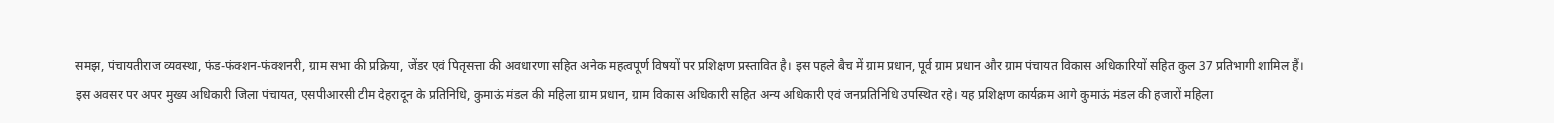समझ, पंचायतीराज व्यवस्था, फंड-फंक्शन-फंक्शनरी, ग्राम सभा की प्रक्रिया, जेंडर एवं पितृसत्ता की अवधारणा सहित अनेक महत्वपूर्ण विषयों पर प्रशिक्षण प्रस्तावित है। इस पहले बैच में ग्राम प्रधान, पूर्व ग्राम प्रधान और ग्राम पंचायत विकास अधिकारियों सहित कुल 37 प्रतिभागी शामिल हैं।
इस अवसर पर अपर मुख्य अधिकारी जिला पंचायत, एसपीआरसी टीम देहरादून के प्रतिनिधि, कुमाऊं मंडल की महिला ग्राम प्रधान, ग्राम विकास अधिकारी सहित अन्य अधिकारी एवं जनप्रतिनिधि उपस्थित रहे। यह प्रशिक्षण कार्यक्रम आगे कुमाऊं मंडल की हजारों महिला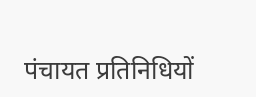पंचायत प्रतिनिधियों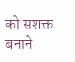को सशक्त बनाने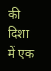की दिशा में एक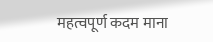महत्वपूर्ण कदम माना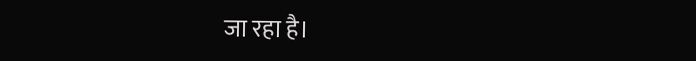जा रहा है।